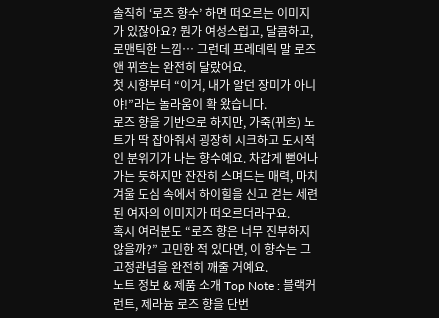솔직히 ‘로즈 향수’ 하면 떠오르는 이미지가 있잖아요? 뭔가 여성스럽고, 달콤하고, 로맨틱한 느낌… 그런데 프레데릭 말 로즈 앤 뀌흐는 완전히 달랐어요.
첫 시향부터 “이거, 내가 알던 장미가 아니야!”라는 놀라움이 확 왔습니다.
로즈 향을 기반으로 하지만, 가죽(뀌흐) 노트가 딱 잡아줘서 굉장히 시크하고 도시적인 분위기가 나는 향수예요. 차갑게 뻗어나가는 듯하지만 잔잔히 스며드는 매력, 마치 겨울 도심 속에서 하이힐을 신고 걷는 세련된 여자의 이미지가 떠오르더라구요.
혹시 여러분도 “로즈 향은 너무 진부하지 않을까?” 고민한 적 있다면, 이 향수는 그 고정관념을 완전히 깨줄 거예요.
노트 정보 & 제품 소개 Top Note : 블랙커런트, 제라늄 로즈 향을 단번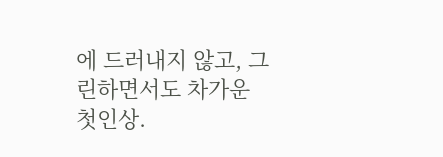에 드러내지 않고, 그린하면서도 차가운 첫인상.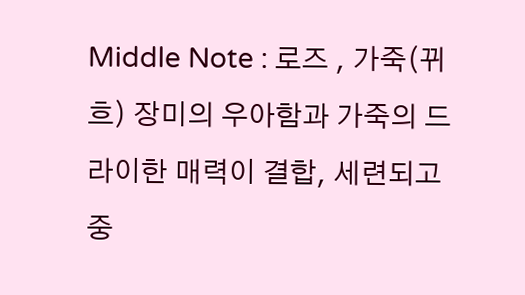Middle Note : 로즈 , 가죽(뀌흐) 장미의 우아함과 가죽의 드라이한 매력이 결합, 세련되고 중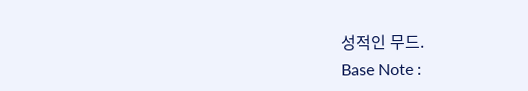성적인 무드.
Base Note :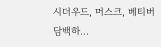시더우드, 머스크, 베티버 담백하...